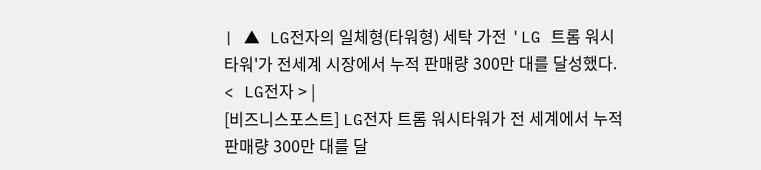| ▲ LG전자의 일체형(타워형) 세탁 가전 'LG 트롬 워시타워'가 전세계 시장에서 누적 판매량 300만 대를 달성했다. < LG전자 > |
[비즈니스포스트] LG전자 트롬 워시타워가 전 세계에서 누적 판매량 300만 대를 달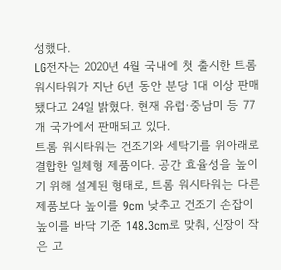성했다.
LG전자는 2020년 4월 국내에 첫 출시한 트롬 워시타워가 지난 6년 동안 분당 1대 이상 판매됐다고 24일 밝혔다. 현재 유럽∙중남미 등 77개 국가에서 판매되고 있다.
트롬 워시타워는 건조기와 세탁기를 위아래로 결합한 일체형 제품이다. 공간 효율성을 높이기 위해 설계된 형태로, 트롬 워시타워는 다른 제품보다 높이를 9cm 낮추고 건조기 손잡이 높이를 바닥 기준 148.3cm로 맞춰, 신장이 작은 고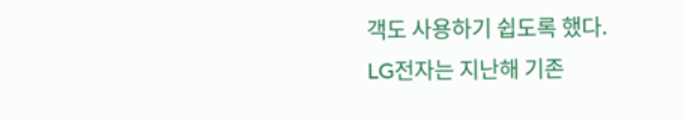객도 사용하기 쉽도록 했다.
LG전자는 지난해 기존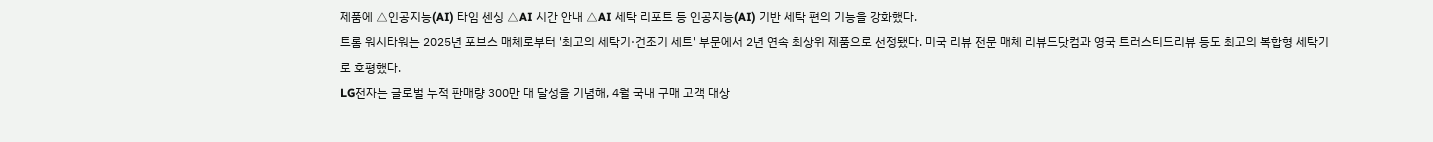제품에 △인공지능(AI) 타임 센싱 △AI 시간 안내 △AI 세탁 리포트 등 인공지능(AI) 기반 세탁 편의 기능을 강화했다.
트롬 워시타워는 2025년 포브스 매체로부터 '최고의 세탁기·건조기 세트' 부문에서 2년 연속 최상위 제품으로 선정됐다. 미국 리뷰 전문 매체 리뷰드닷컴과 영국 트러스티드리뷰 등도 최고의 복합형 세탁기로 호평했다.
LG전자는 글로벌 누적 판매량 300만 대 달성을 기념해, 4월 국내 구매 고객 대상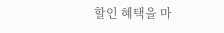할인 혜택을 마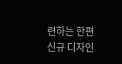련하는 한편 신규 디자인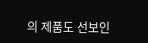의 제품도 선보인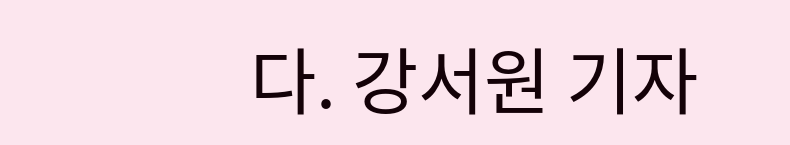다. 강서원 기자